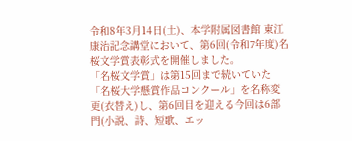令和8年3月14日(土)、本学附属図書館 東江康治記念講堂において、第6回(令和7年度)名桜文学賞表彰式を開催しました。
「名桜文学賞」は第15回まで続いていた「名桜大学懸賞作品コンクール」を名称変更(衣替え)し、第6回目を迎える今回は6部門(小説、詩、短歌、エッ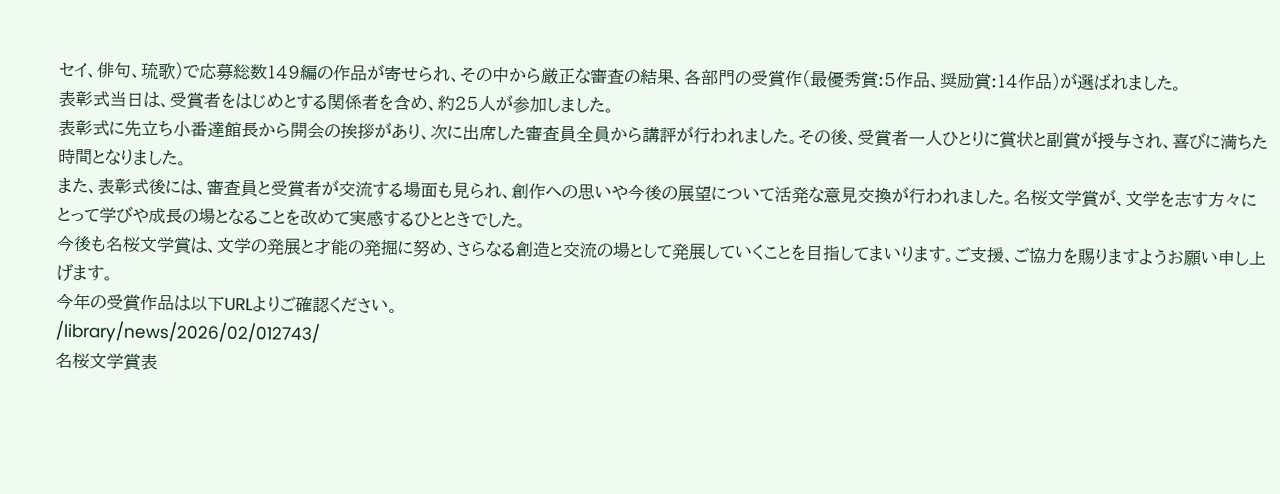セイ、俳句、琉歌)で応募総数149編の作品が寄せられ、その中から厳正な審査の結果、各部門の受賞作(最優秀賞:5作品、奨励賞:14作品)が選ばれました。
表彰式当日は、受賞者をはじめとする関係者を含め、約25人が参加しました。
表彰式に先立ち小番達館長から開会の挨拶があり、次に出席した審査員全員から講評が行われました。その後、受賞者一人ひとりに賞状と副賞が授与され、喜びに満ちた時間となりました。
また、表彰式後には、審査員と受賞者が交流する場面も見られ、創作への思いや今後の展望について活発な意見交換が行われました。名桜文学賞が、文学を志す方々にとって学びや成長の場となることを改めて実感するひとときでした。
今後も名桜文学賞は、文学の発展と才能の発掘に努め、さらなる創造と交流の場として発展していくことを目指してまいります。ご支援、ご協力を賜りますようお願い申し上げます。
今年の受賞作品は以下URLよりご確認ください。
/library/news/2026/02/012743/
名桜文学賞表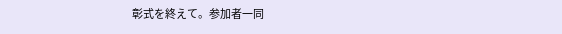彰式を終えて。参加者一同